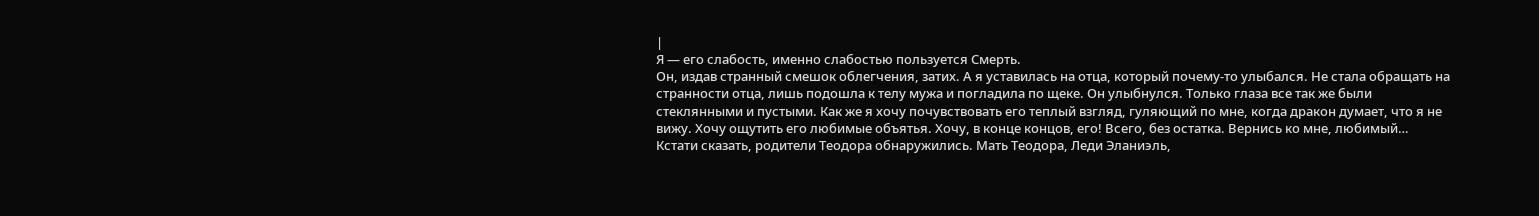|
Я — его слабость, именно слабостью пользуется Смерть.
Он, издав странный смешок облегчения, затих. А я уставилась на отца, который почему-то улыбался. Не стала обращать на странности отца, лишь подошла к телу мужа и погладила по щеке. Он улыбнулся. Только глаза все так же были стеклянными и пустыми. Как же я хочу почувствовать его теплый взгляд, гуляющий по мне, когда дракон думает, что я не вижу. Хочу ощутить его любимые объятья. Хочу, в конце концов, его! Всего, без остатка. Вернись ко мне, любимый…
Кстати сказать, родители Теодора обнаружились. Мать Теодора, Леди Эланиэль,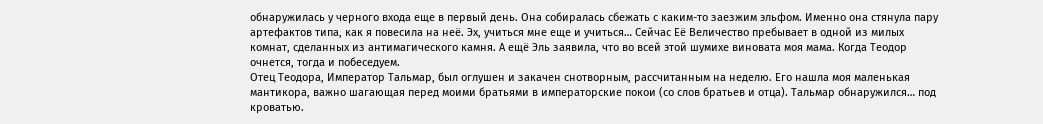обнаружилась у черного входа еще в первый день. Она собиралась сбежать с каким-то заезжим эльфом. Именно она стянула пару артефактов типа, как я повесила на неё. Эх, учиться мне еще и учиться… Сейчас Её Величество пребывает в одной из милых комнат, сделанных из антимагического камня. А ещё Эль заявила, что во всей этой шумихе виновата моя мама. Когда Теодор очнется, тогда и побеседуем.
Отец Теодора, Император Тальмар, был оглушен и закачен снотворным, рассчитанным на неделю. Его нашла моя маленькая мантикора, важно шагающая перед моими братьями в императорские покои (со слов братьев и отца). Тальмар обнаружился… под кроватью.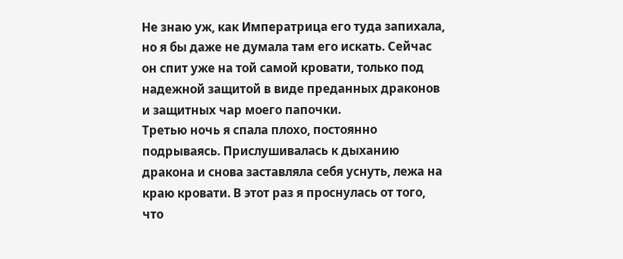Не знаю уж, как Императрица его туда запихала, но я бы даже не думала там его искать. Сейчас он спит уже на той самой кровати, только под надежной защитой в виде преданных драконов и защитных чар моего папочки.
Третью ночь я спала плохо, постоянно подрываясь. Прислушивалась к дыханию дракона и снова заставляла себя уснуть, лежа на краю кровати. В этот раз я проснулась от того, что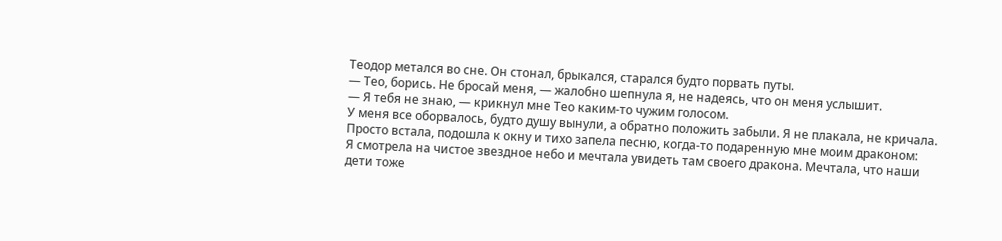Теодор метался во сне. Он стонал, брыкался, старался будто порвать путы.
— Тео, борись. Не бросай меня, — жалобно шепнула я, не надеясь, что он меня услышит.
— Я тебя не знаю, — крикнул мне Тео каким-то чужим голосом.
У меня все оборвалось, будто душу вынули, а обратно положить забыли. Я не плакала, не кричала. Просто встала, подошла к окну и тихо запела песню, когда-то подаренную мне моим драконом:
Я смотрела на чистое звездное небо и мечтала увидеть там своего дракона. Мечтала, что наши дети тоже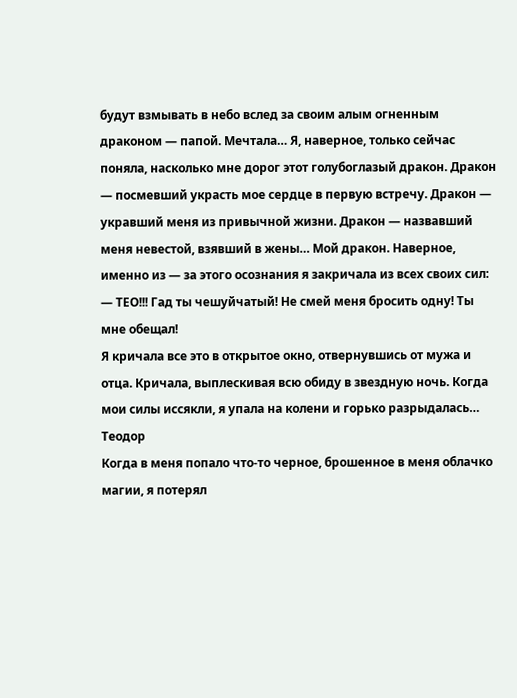будут взмывать в небо вслед за своим алым огненным драконом — папой. Мечтала… Я, наверное, только сейчас поняла, насколько мне дорог этот голубоглазый дракон. Дракон — посмевший украсть мое сердце в первую встречу. Дракон — укравший меня из привычной жизни. Дракон — назвавший меня невестой, взявший в жены… Мой дракон. Наверное, именно из — за этого осознания я закричала из всех своих сил:
— ТЕО!!! Гад ты чешуйчатый! Не смей меня бросить одну! Ты мне обещал!
Я кричала все это в открытое окно, отвернувшись от мужа и отца. Кричала, выплескивая всю обиду в звездную ночь. Когда мои силы иссякли, я упала на колени и горько разрыдалась…
Теодор
Когда в меня попало что-то черное, брошенное в меня облачко магии, я потерял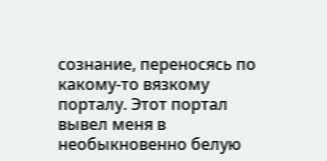сознание, переносясь по какому-то вязкому порталу. Этот портал вывел меня в необыкновенно белую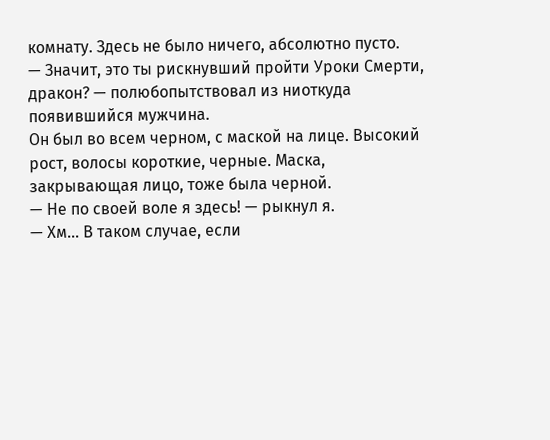комнату. Здесь не было ничего, абсолютно пусто.
— Значит, это ты рискнувший пройти Уроки Смерти, дракон? — полюбопытствовал из ниоткуда появившийся мужчина.
Он был во всем черном, с маской на лице. Высокий рост, волосы короткие, черные. Маска, закрывающая лицо, тоже была черной.
— Не по своей воле я здесь! — рыкнул я.
— Хм… В таком случае, если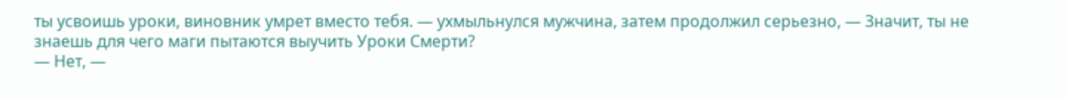ты усвоишь уроки, виновник умрет вместо тебя. — ухмыльнулся мужчина, затем продолжил серьезно, — Значит, ты не знаешь для чего маги пытаются выучить Уроки Смерти?
— Нет, —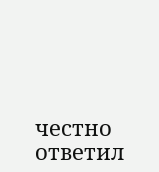честно ответил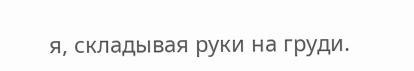я, складывая руки на груди.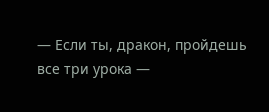— Если ты, дракон, пройдешь все три урока —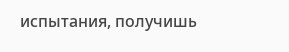испытания, получишь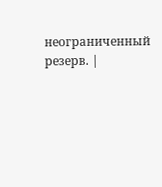неограниченный резерв. |